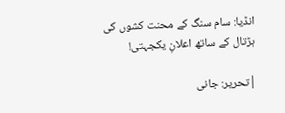انڈیا: سام سنگ کے محنت کشوں کی ہڑتال کے ساتھ اعلانِ یکجہتی!

|تحریر: جانی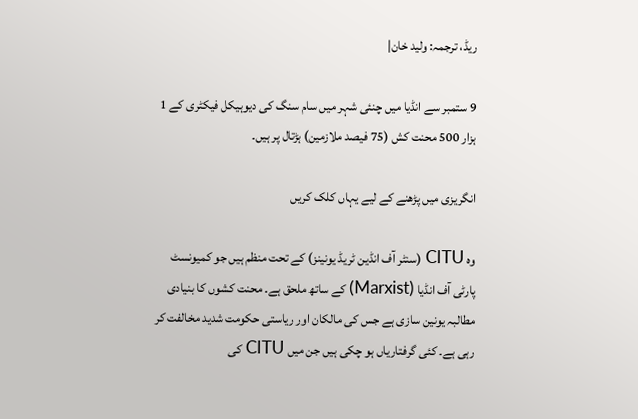ریڈ، ترجمہ: ولید خان|

9 ستمبر سے انڈیا میں چنئی شہر میں سام سنگ کی دیوہیکل فیکٹری کے 1 ہزار 500 محنت کش (75 فیصد ملازمین) ہڑتال پر ہیں۔

انگریزی میں پڑھنے کے لیے یہاں کلک کریں

وہ CITU (سنٹر آف انڈین ٹریڈ یونینز) کے تحت منظم ہیں جو کمیونسٹ پارٹی آف انڈیا (Marxist) کے ساتھ ملحق ہے۔ محنت کشوں کا بنیادی مطالبہ یونین سازی ہے جس کی مالکان اور ریاستی حکومت شدید مخالفت کر رہی ہے۔ کئی گرفتاریاں ہو چکی ہیں جن میں CITU کی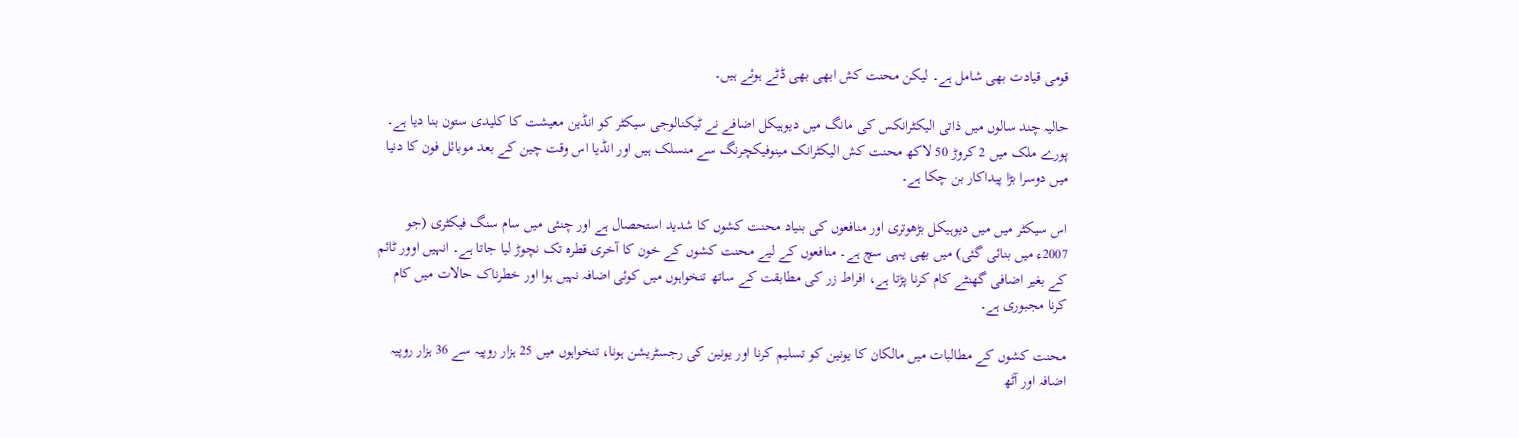قومی قیادت بھی شامل ہے۔ لیکن محنت کش ابھی بھی ڈٹے ہوئے ہیں۔

حالیہ چند سالوں میں ذاتی الیکٹرانکس کی مانگ میں دیوہیکل اضافے نے ٹیکنالوجی سیکٹر کو انڈین معیشت کا کلیدی ستون بنا دیا ہے۔ پورے ملک میں 2 کروڑ 50 لاکھ محنت کش الیکٹرانک مینوفیکچرنگ سے منسلک ہیں اور انڈیا اس وقت چین کے بعد موبائل فون کا دنیا میں دوسرا بڑا پیداکار بن چکا ہے۔

اس سیکٹر میں میں دیوہیکل بڑھوتری اور منافعوں کی بنیاد محنت کشوں کا شدید استحصال ہے اور چنئی میں سام سنگ فیکٹری (جو 2007ء میں بنائی گئی) میں بھی یہی سچ ہے۔ منافعوں کے لیے محنت کشوں کے خون کا آخری قطرہ تک نچوڑ لیا جاتا ہے۔ انہیں اوور ٹائم کے بغیر اضافی گھنٹے کام کرنا پڑتا ہے، افراط زر کی مطابقت کے ساتھ تنخواہوں میں کوئی اضافہ نہیں ہوا اور خطرناک حالات میں کام کرنا مجبوری ہے۔

محنت کشوں کے مطالبات میں مالکان کا یونین کو تسلیم کرنا اور یونین کی رجسٹریشن ہونا، تنخواہوں میں 25 ہزار روپیہ سے 36 ہزار روپیہ اضافہ اور آٹھ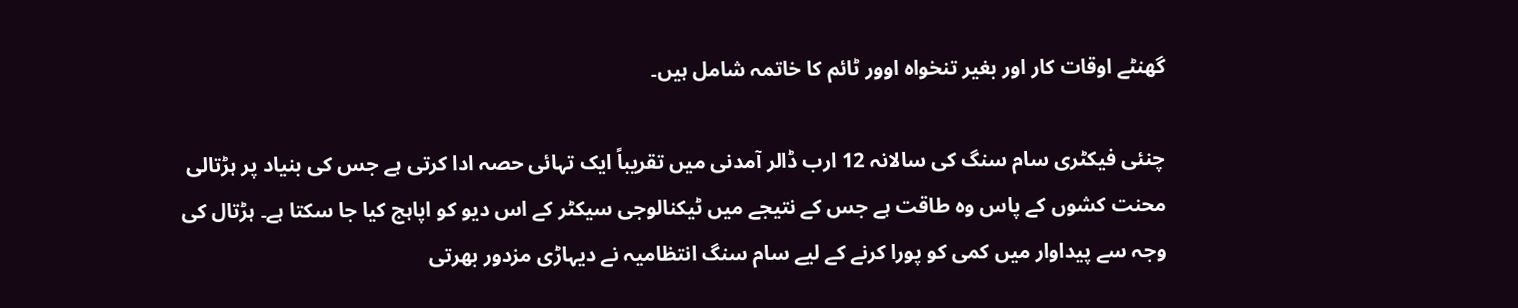گھنٹے اوقات کار اور بغیر تنخواہ اوور ٹائم کا خاتمہ شامل ہیں۔

چنئی فیکٹری سام سنگ کی سالانہ 12 ارب ڈالر آمدنی میں تقریباً ایک تہائی حصہ ادا کرتی ہے جس کی بنیاد پر ہڑتالی محنت کشوں کے پاس وہ طاقت ہے جس کے نتیجے میں ٹیکنالوجی سیکٹر کے اس دیو کو اپاہج کیا جا سکتا ہے۔ ہڑتال کی وجہ سے پیداوار میں کمی کو پورا کرنے کے لیے سام سنگ انتظامیہ نے دیہاڑی مزدور بھرتی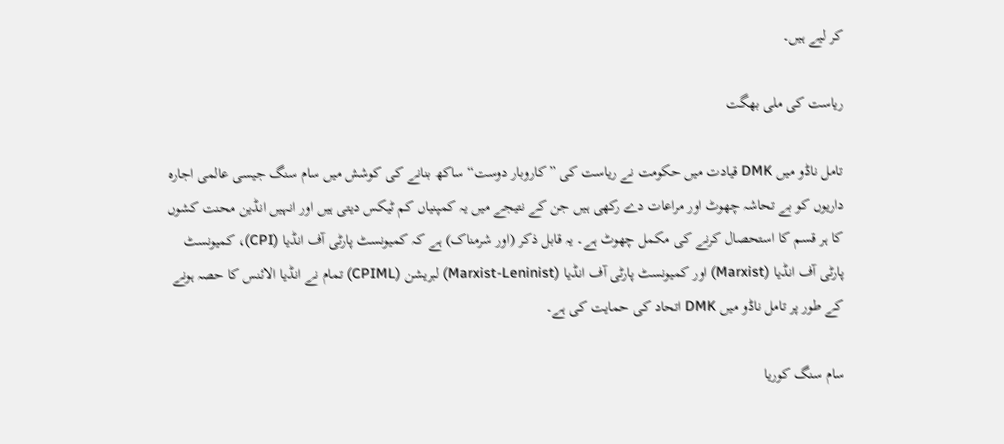کر لیے ہیں۔

ریاست کی ملی بھگت

تامل ناڈو میں DMK قیادت میں حکومت نے ریاست کی ”کاروبار دوست“ ساکھ بنانے کی کوشش میں سام سنگ جیسی عالمی اجارہ داریوں کو بے تحاشہ چھوٹ اور مراعات دے رکھی ہیں جن کے نتیجے میں یہ کمپنیاں کم ٹیکس دیتی ہیں اور انہیں انڈین محنت کشوں کا ہر قسم کا استحصال کرنے کی مکمل چھوٹ ہے۔ یہ قابل ذکر (اور شرمناک) ہے کہ کمیونسٹ پارٹی آف انڈیا (CPI)، کمیونسٹ پارٹی آف انڈیا (Marxist) اور کمیونسٹ پارٹی آف انڈیا (Marxist-Leninist) لبریشن (CPIML) تمام نے انڈیا الائنس کا حصہ ہونے کے طور پر تامل ناڈو میں DMK اتحاد کی حمایت کی ہے۔

سام سنگ کوریا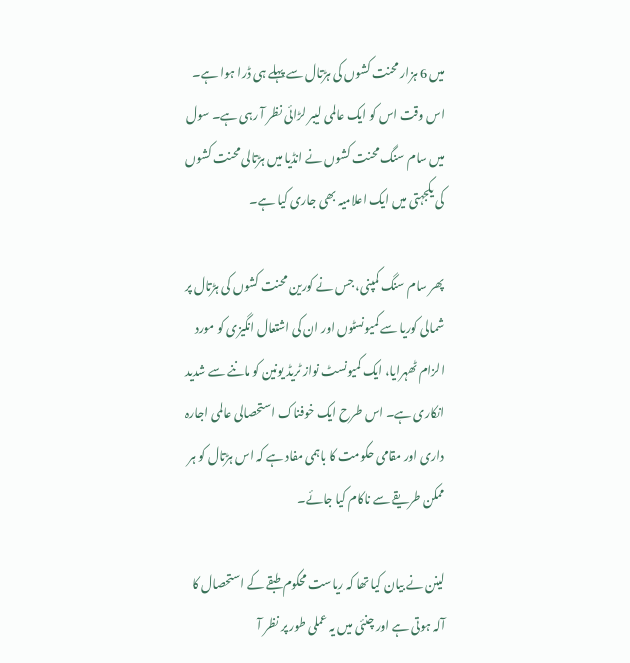میں 6 ہزار محنت کشوں کی ہڑتال سے پہلے ہی ڈرا ہوا ہے۔ اس وقت اس کو ایک عالمی لیبر لڑائی نظر آ رہی ہے۔ سول میں سام سنگ محنت کشوں نے انڈیا میں ہڑتالی محنت کشوں کی یکجہتی میں ایک اعلامیہ بھی جاری کیا ہے۔

پھر سام سنگ کمپنی، جس نے کورین محنت کشوں کی ہڑتال پر شمالی کوریا سے کمیونسٹوں اور ان کی اشتعال انگیزی کو مورد الزام ٹھہرایا، ایک کمیونسٹ نواز ٹریڈ یونین کو ماننے سے شدید انکاری ہے۔ اس طرح ایک خوفناک استحصالی عالمی اجارہ داری اور مقامی حکومت کا باہمی مفاد ہے کہ اس ہڑتال کو ہر ممکن طریقے سے ناکام کیا جائے۔

لینن نے بیان کیا تھا کہ ریاست محکوم طبقے کے استحصال کا آلہ ہوتی ہے اور چنئی میں یہ عملی طور پر نظر آ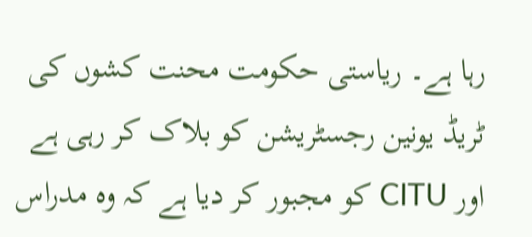رہا ہے۔ ریاستی حکومت محنت کشوں کی ٹریڈ یونین رجسٹریشن کو بلاک کر رہی ہے اور CITU کو مجبور کر دیا ہے کہ وہ مدراس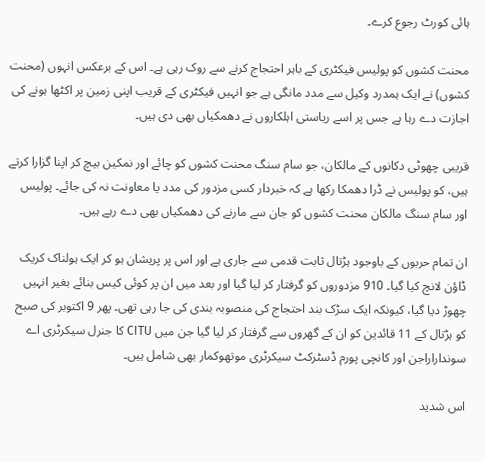ہائی کورٹ رجوع کرے۔

محنت کشوں کو پولیس فیکٹری کے باہر احتجاج کرنے سے روک رہی ہے۔ اس کے برعکس انہوں (محنت کشوں) نے ایک ہمدرد وکیل سے مدد مانگی ہے جو انہیں فیکٹری کے قریب اپنی زمین پر اکٹھا ہونے کی اجازت دے رہا ہے جس پر اسے ریاستی اہلکاروں نے دھمکیاں بھی دی ہیں۔

قریبی چھوٹی دکانوں کے مالکان، جو سام سنگ محنت کشوں کو چائے اور نمکین بیچ کر اپنا گزارا کرتے ہیں، کو پولیس نے ڈرا دھمکا رکھا ہے کہ خبردار کسی مزدور کی مدد یا معاونت نہ کی جائے۔ پولیس اور سام سنگ مالکان محنت کشوں کو جان سے مارنے کی دھمکیاں بھی دے رہے ہیں۔

ان تمام حربوں کے باوجود ہڑتال ثابت قدمی سے جاری ہے اور اس پر پریشان ہو کر ایک ہولناک کریک ڈاؤن لانچ کیا گیا۔ 910 مزدوروں کو گرفتار کر لیا گیا اور بعد میں ان پر کوئی کیس بنائے بغیر انہیں چھوڑ دیا گیا، کیونکہ ایک سڑک بند احتجاج کی منصوبہ بندی کی جا رہی تھی۔ پھر 9 اکتوبر کی صبح کو ہڑتال کے 11 قائدین کو ان کے گھروں سے گرفتار کر لیا گیا جن میں CITU کا جنرل سیکرٹری اے سونداراراجن اور کانچی پورم ڈسٹرکٹ سیکرٹری موتھوکمار بھی شامل ہیں۔

اس شدید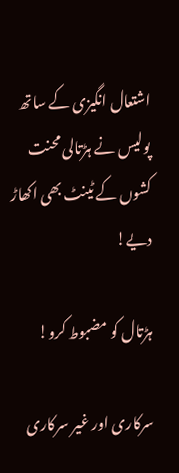اشتعال انگیزی کے ساتھ پولیس نے ہڑتالی محنت کشوں کے ٹینٹ بھی اکھاڑ دیے!

ہڑتال کو مضبوط کرو!

سرکاری اور غیر سرکاری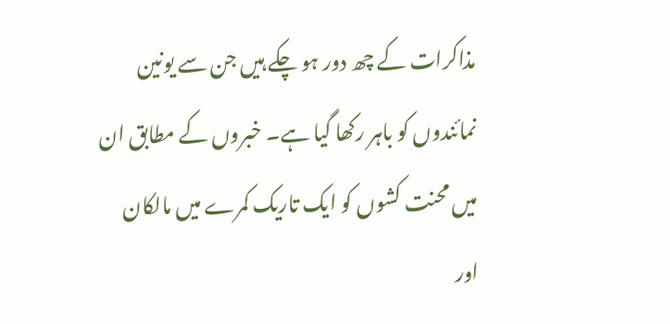مذاکرات کے چھ دور ہو چکے ہیں جن سے یونین نمائندوں کو باہر رکھا گیا ہے۔ خبروں کے مطابق ان میں محنت کشوں کو ایک تاریک کمرے میں مالکان اور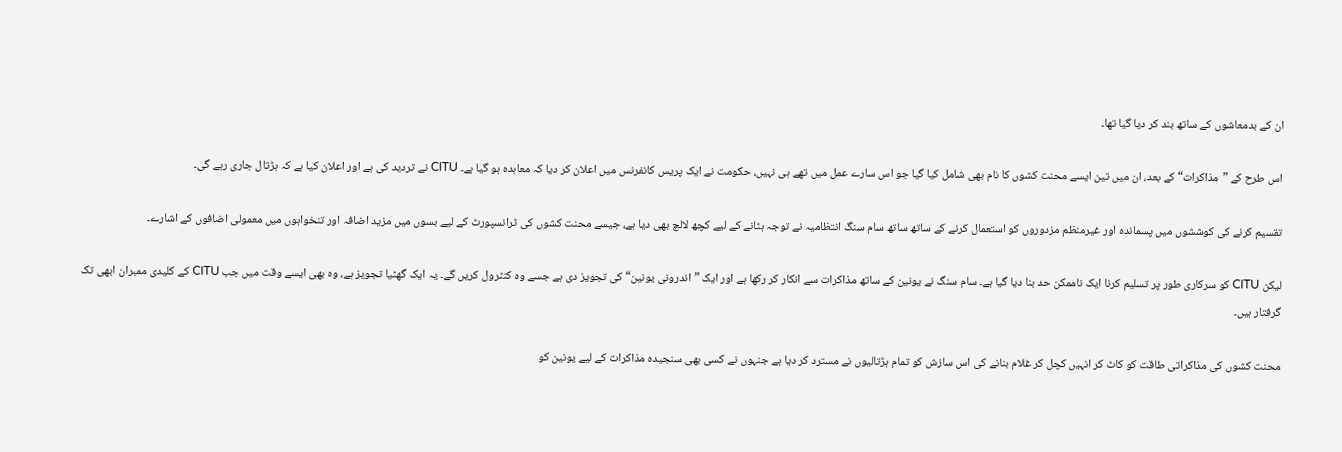ان کے بدمعاشوں کے ساتھ بند کر دیا گیا تھا۔

اس طرح کے ”مذاکرات“ کے بعد، ان میں تین ایسے محنت کشوں کا نام بھی شامل کیا گیا جو اس سارے عمل میں تھے ہی نہیں، حکومت نے ایک پریس کانفرنس میں اعلان کر دیا کہ معاہدہ ہو گیا ہے۔ CITU نے تردید کی ہے اور اعلان کیا ہے کہ ہڑتال جاری رہے گی۔

تقسیم کرنے کی کوششوں میں پسماندہ اور غیرمنظم مزدوروں کو استعمال کرنے کے ساتھ ساتھ سام سنگ انتظامیہ نے توجہ ہٹانے کے لیے کچھ لالچ بھی دیا ہے، جیسے محنت کشوں کی ٹرانسپورٹ کے لیے بسوں میں مزید اضافہ اور تنخواہوں میں معمولی اضافوں کے اشارے۔

لیکن CITU کو سرکاری طور پر تسلیم کرنا ایک ناممکن حد بنا دیا گیا ہے۔ سام سنگ نے یونین کے ساتھ مذاکرات سے انکار کر رکھا ہے اور ایک ”اندرونی یونین“ کی تجویز دی ہے جسے وہ کنٹرول کریں گے۔ یہ ایک گھٹیا تجویز ہے، وہ بھی ایسے وقت میں جب CITU کے کلیدی ممبران ابھی تک گرفتار ہیں۔

محنت کشوں کی مذاکراتی طاقت کو کاٹ کر انہیں کچل کر غلام بنانے کی اس سازش کو تمام ہڑتالیوں نے مسترد کر دیا ہے جنہوں نے کسی بھی سنجیدہ مذاکرات کے لیے یونین کو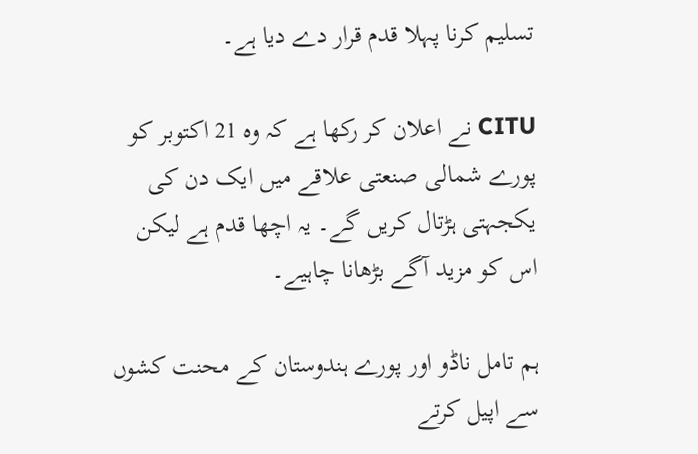تسلیم کرنا پہلا قدم قرار دے دیا ہے۔

CITU نے اعلان کر رکھا ہے کہ وہ 21 اکتوبر کو پورے شمالی صنعتی علاقے میں ایک دن کی یکجہتی ہڑتال کریں گے۔ یہ اچھا قدم ہے لیکن اس کو مزید آگے بڑھانا چاہیے۔

ہم تامل ناڈو اور پورے ہندوستان کے محنت کشوں سے اپیل کرتے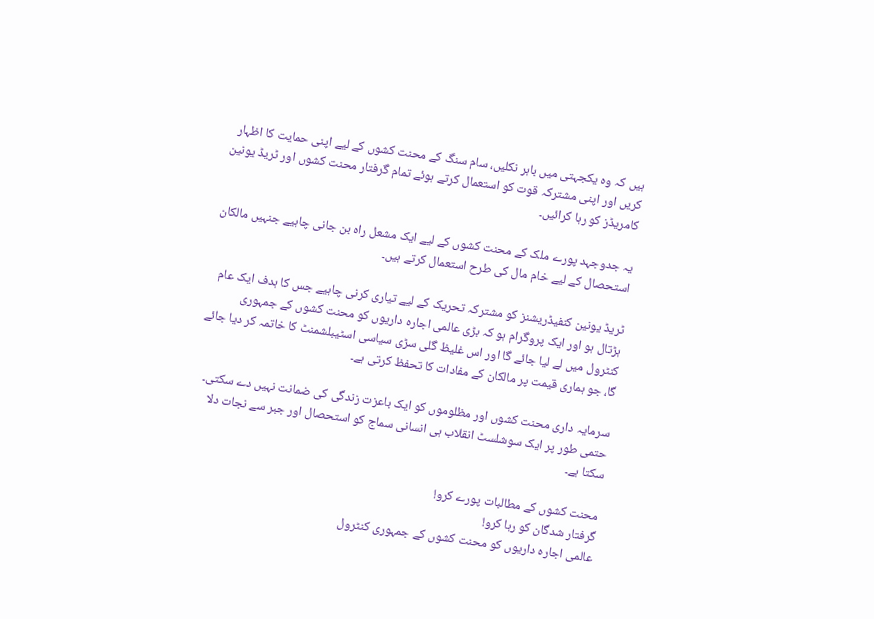ہیں کہ وہ یکجہتی میں باہر نکلیں، سام سنگ کے محنت کشوں کے لیے اپنی حمایت کا اظہار کریں اور اپنی مشترکہ قوت کو استعمال کرتے ہوئے تمام گرفتار محنت کشوں اور ٹریڈ یونین کامریڈز کو رہا کرائیں۔

یہ جدوجہد پورے ملک کے محنت کشوں کے لیے ایک مشعل راہ بن جانی چاہیے جنہیں مالکان استحصال کے لیے خام مال کی طرح استعمال کرتے ہیں۔

ٹریڈ یونین کنفیڈریشنز کو مشترکہ تحریک کے لیے تیاری کرنی چاہیے جس کا ہدف ایک عام ہڑتال ہو اور ایک پروگرام ہو کہ بڑی عالمی اجارہ داریوں کو محنت کشوں کے جمہوری کنٹرول میں لے لیا جائے گا اور اس غلیظ گلی سڑی سیاسی اسٹیبلشمنٹ کا خاتمہ کر دیا جائے گا، جو ہماری قیمت پر مالکان کے مفادات کا تحفظ کرتی ہے۔

سرمایہ داری محنت کشوں اور مظلوموں کو ایک باعزت زندگی کی ضمانت نہیں دے سکتی۔ حتمی طور پر ایک سوشلسٹ انقلاب ہی انسانی سماج کو استحصال اور جبر سے نجات دلا سکتا ہے۔

محنت کشوں کے مطالبات پورے کرو!
گرفتار شدگان کو رہا کرو!
عالمی اجارہ داریوں کو محنت کشوں کے جمہوری کنٹرول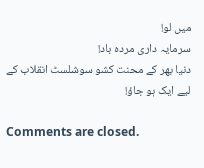میں لو!
سرمایہ داری مردہ باد!
دنیا بھر کے محنت کشو سوشلسٹ انقلاب کے لیے ایک ہو جاؤ!

Comments are closed.